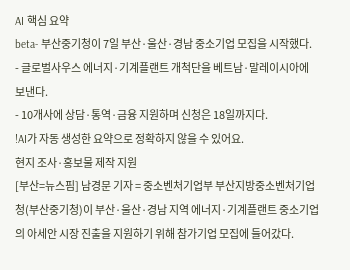AI 핵심 요약
beta- 부산중기청이 7일 부산·울산·경남 중소기업 모집을 시작했다.
- 글로벌사우스 에너지·기계플랜트 개척단을 베트남·말레이시아에 보낸다.
- 10개사에 상담·통역·금융 지원하며 신청은 18일까지다.
!AI가 자동 생성한 요약으로 정확하지 않을 수 있어요.
현지 조사·홍보물 제작 지원
[부산=뉴스핌] 남경문 기자 = 중소벤처기업부 부산지방중소벤처기업청(부산중기청)이 부산·울산·경남 지역 에너지·기계플랜트 중소기업의 아세안 시장 진출을 지원하기 위해 참가기업 모집에 들어갔다.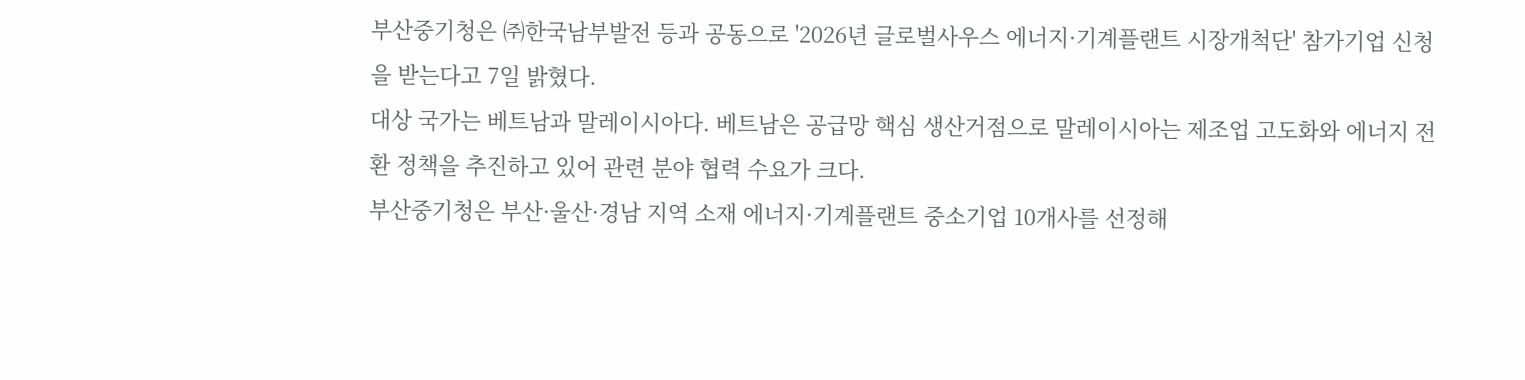부산중기청은 ㈜한국남부발전 등과 공동으로 '2026년 글로벌사우스 에너지·기계플랜트 시장개척단' 참가기업 신청을 받는다고 7일 밝혔다.
대상 국가는 베트남과 말레이시아다. 베트남은 공급망 핵심 생산거점으로 말레이시아는 제조업 고도화와 에너지 전환 정책을 추진하고 있어 관련 분야 협력 수요가 크다.
부산중기청은 부산·울산·경남 지역 소재 에너지·기계플랜트 중소기업 10개사를 선정해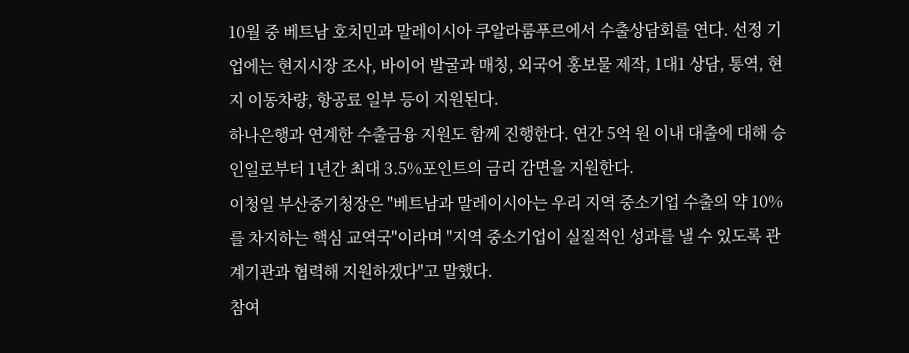10월 중 베트남 호치민과 말레이시아 쿠알라룸푸르에서 수출상담회를 연다. 선정 기업에는 현지시장 조사, 바이어 발굴과 매칭, 외국어 홍보물 제작, 1대1 상담, 통역, 현지 이동차량, 항공료 일부 등이 지원된다.
하나은행과 연계한 수출금융 지원도 함께 진행한다. 연간 5억 원 이내 대출에 대해 승인일로부터 1년간 최대 3.5%포인트의 금리 감면을 지원한다.
이청일 부산중기청장은 "베트남과 말레이시아는 우리 지역 중소기업 수출의 약 10%를 차지하는 핵심 교역국"이라며 "지역 중소기업이 실질적인 성과를 낼 수 있도록 관계기관과 협력해 지원하겠다"고 말했다.
참여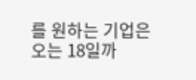를 원하는 기업은 오는 18일까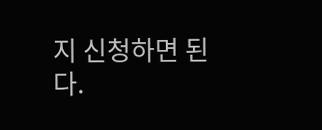지 신청하면 된다.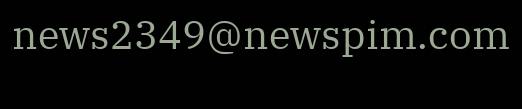news2349@newspim.com